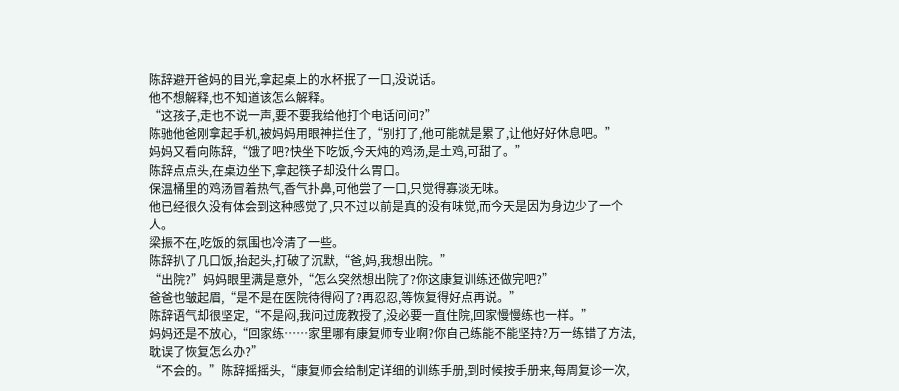陈辞避开爸妈的目光,拿起桌上的水杯抿了一口,没说话。
他不想解释,也不知道该怎么解释。
“这孩子,走也不说一声,要不要我给他打个电话问问?”
陈驰他爸刚拿起手机,被妈妈用眼神拦住了,“别打了,他可能就是累了,让他好好休息吧。”
妈妈又看向陈辞,“饿了吧?快坐下吃饭,今天炖的鸡汤,是土鸡,可甜了。”
陈辞点点头,在桌边坐下,拿起筷子却没什么胃口。
保温桶里的鸡汤冒着热气,香气扑鼻,可他尝了一口,只觉得寡淡无味。
他已经很久没有体会到这种感觉了,只不过以前是真的没有味觉,而今天是因为身边少了一个人。
梁振不在,吃饭的氛围也冷清了一些。
陈辞扒了几口饭,抬起头,打破了沉默,“爸,妈,我想出院。”
“出院?”妈妈眼里满是意外,“怎么突然想出院了?你这康复训练还做完吧?”
爸爸也皱起眉,“是不是在医院待得闷了?再忍忍,等恢复得好点再说。”
陈辞语气却很坚定,“不是闷,我问过庞教授了,没必要一直住院,回家慢慢练也一样。”
妈妈还是不放心,“回家练……家里哪有康复师专业啊?你自己练能不能坚持?万一练错了方法,耽误了恢复怎么办?”
“不会的。”陈辞摇摇头,“康复师会给制定详细的训练手册,到时候按手册来,每周复诊一次,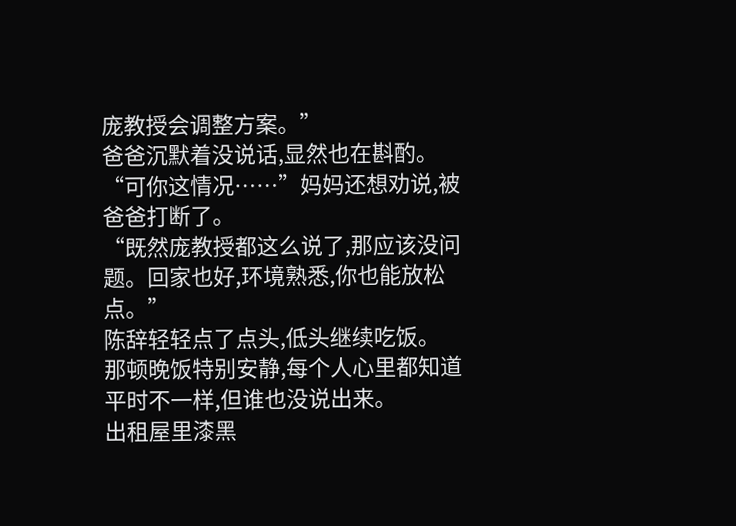庞教授会调整方案。”
爸爸沉默着没说话,显然也在斟酌。
“可你这情况……”妈妈还想劝说,被爸爸打断了。
“既然庞教授都这么说了,那应该没问题。回家也好,环境熟悉,你也能放松点。”
陈辞轻轻点了点头,低头继续吃饭。
那顿晚饭特别安静,每个人心里都知道平时不一样,但谁也没说出来。
出租屋里漆黑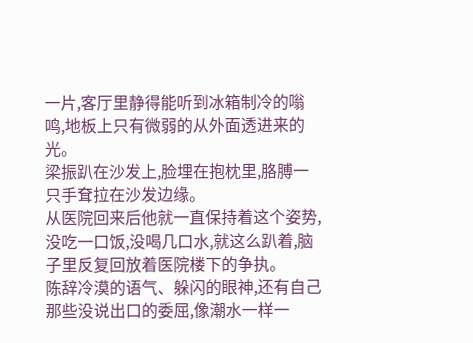一片,客厅里静得能听到冰箱制冷的嗡鸣,地板上只有微弱的从外面透进来的光。
梁振趴在沙发上,脸埋在抱枕里,胳膊一只手耷拉在沙发边缘。
从医院回来后他就一直保持着这个姿势,没吃一口饭,没喝几口水,就这么趴着,脑子里反复回放着医院楼下的争执。
陈辞冷漠的语气、躲闪的眼神,还有自己那些没说出口的委屈,像潮水一样一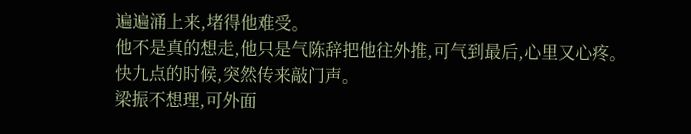遍遍涌上来,堵得他难受。
他不是真的想走,他只是气陈辞把他往外推,可气到最后,心里又心疼。
快九点的时候,突然传来敲门声。
梁振不想理,可外面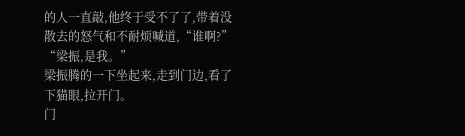的人一直敲,他终于受不了了,带着没散去的怒气和不耐烦喊道,“谁啊?”
“梁振,是我。”
梁振腾的一下坐起来,走到门边,看了下猫眼,拉开门。
门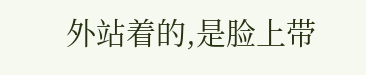外站着的,是脸上带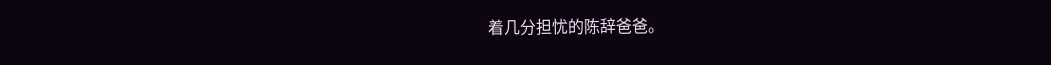着几分担忧的陈辞爸爸。